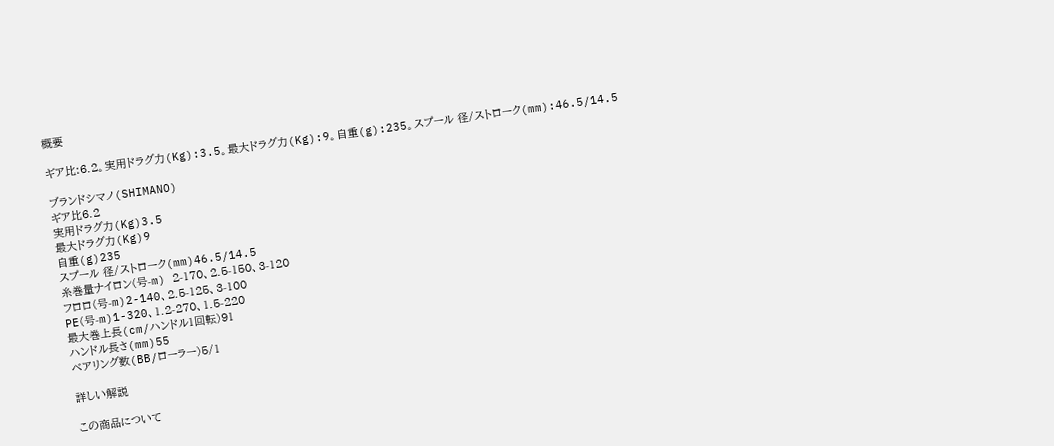概要

ギア比:6.2。実用ドラグ力(Kg):3.5。最大ドラグ力(Kg):9。自重(g):235。スプール 径/ストローク(mm):46.5/14.5

ブランドシマノ(SHIMANO)
ギア比6.2
実用ドラグ力(Kg)3.5
最大ドラグ力(Kg)9
自重(g)235
スプール 径/ストローク(mm)46.5/14.5
糸巻量ナイロン(号-m) 2-170、2.5-150、3-120
フロロ(号-m)2-140、2.5-125、3-100
PE(号-m)1-320、1.2-270、1.5-220
最大巻上長(cm/ハンドル1回転)91
ハンドル長さ(mm)55
ベアリング数(BB/ローラー)5/1

詳しい解説

この商品について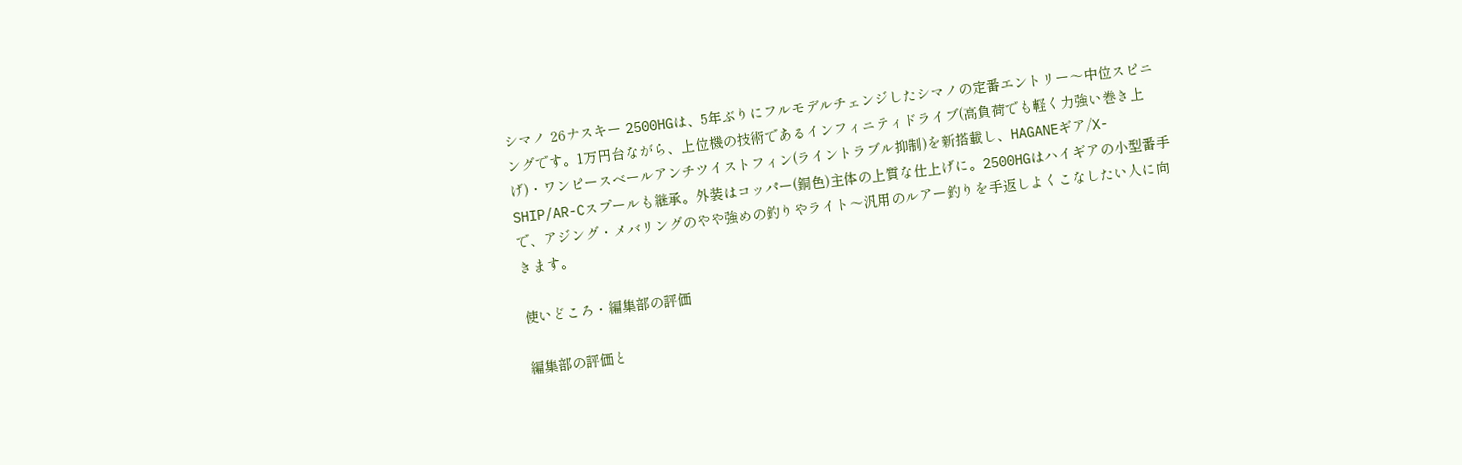シマノ 26ナスキー 2500HGは、5年ぶりにフルモデルチェンジしたシマノの定番エントリー〜中位スピニングです。1万円台ながら、上位機の技術であるインフィニティドライブ(高負荷でも軽く力強い巻き上げ)・ワンピースベールアンチツイストフィン(ライントラブル抑制)を新搭載し、HAGANEギア/X-SHIP/AR-Cスプールも継承。外装はコッパー(銅色)主体の上質な仕上げに。2500HGはハイギアの小型番手で、アジング・メバリングのやや強めの釣りやライト〜汎用のルアー釣りを手返しよくこなしたい人に向きます。

使いどころ・編集部の評価

編集部の評価と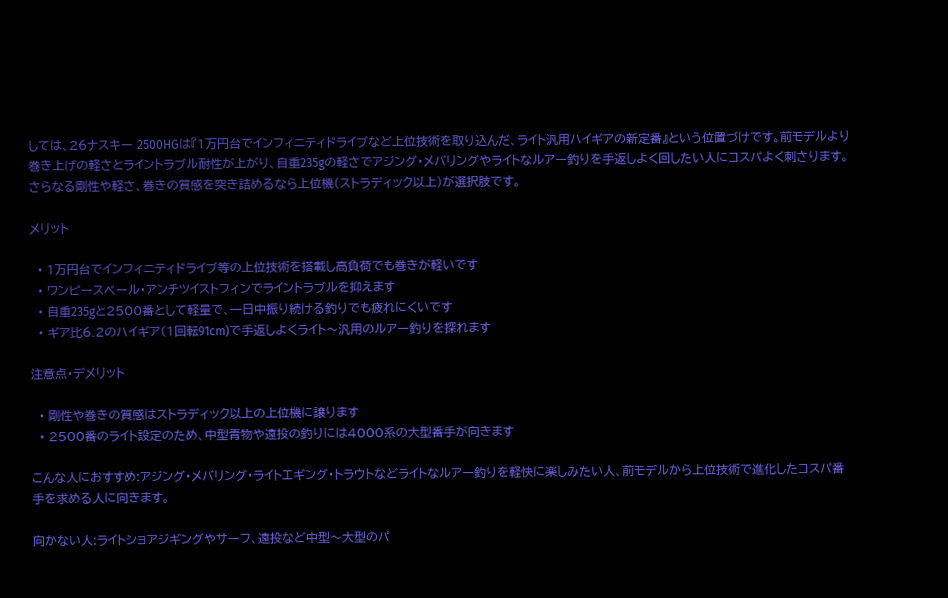しては、26ナスキー 2500HGは『1万円台でインフィニティドライブなど上位技術を取り込んだ、ライト汎用ハイギアの新定番』という位置づけです。前モデルより巻き上げの軽さとライントラブル耐性が上がり、自重235gの軽さでアジング・メバリングやライトなルアー釣りを手返しよく回したい人にコスパよく刺さります。さらなる剛性や軽さ、巻きの質感を突き詰めるなら上位機(ストラディック以上)が選択肢です。

メリット

  • 1万円台でインフィニティドライブ等の上位技術を搭載し高負荷でも巻きが軽いです
  • ワンピースベール・アンチツイストフィンでライントラブルを抑えます
  • 自重235gと2500番として軽量で、一日中振り続ける釣りでも疲れにくいです
  • ギア比6.2のハイギア(1回転91cm)で手返しよくライト〜汎用のルアー釣りを探れます

注意点・デメリット

  • 剛性や巻きの質感はストラディック以上の上位機に譲ります
  • 2500番のライト設定のため、中型青物や遠投の釣りには4000系の大型番手が向きます

こんな人におすすめ:アジング・メバリング・ライトエギング・トラウトなどライトなルアー釣りを軽快に楽しみたい人、前モデルから上位技術で進化したコスパ番手を求める人に向きます。

向かない人:ライトショアジギングやサーフ、遠投など中型〜大型のパ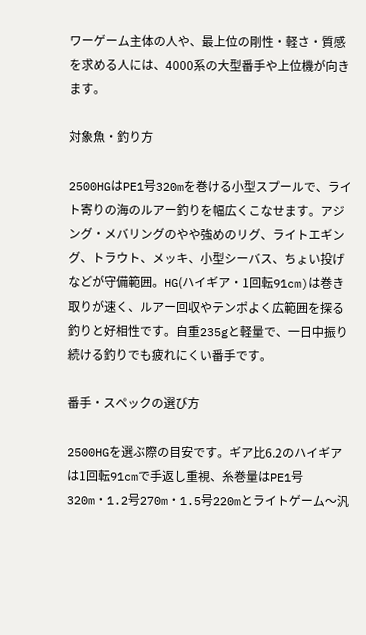ワーゲーム主体の人や、最上位の剛性・軽さ・質感を求める人には、4000系の大型番手や上位機が向きます。

対象魚・釣り方

2500HGはPE1号320mを巻ける小型スプールで、ライト寄りの海のルアー釣りを幅広くこなせます。アジング・メバリングのやや強めのリグ、ライトエギング、トラウト、メッキ、小型シーバス、ちょい投げなどが守備範囲。HG(ハイギア・1回転91cm)は巻き取りが速く、ルアー回収やテンポよく広範囲を探る釣りと好相性です。自重235gと軽量で、一日中振り続ける釣りでも疲れにくい番手です。

番手・スペックの選び方

2500HGを選ぶ際の目安です。ギア比6.2のハイギアは1回転91cmで手返し重視、糸巻量はPE1号320m・1.2号270m・1.5号220mとライトゲーム〜汎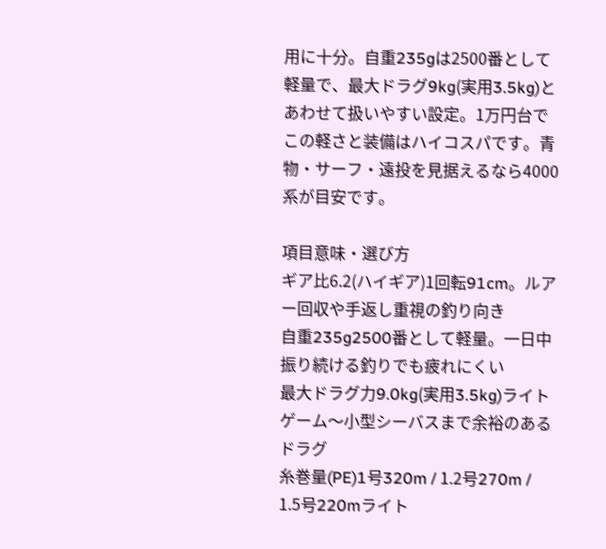用に十分。自重235gは2500番として軽量で、最大ドラグ9kg(実用3.5kg)とあわせて扱いやすい設定。1万円台でこの軽さと装備はハイコスパです。青物・サーフ・遠投を見据えるなら4000系が目安です。

項目意味・選び方
ギア比6.2(ハイギア)1回転91cm。ルアー回収や手返し重視の釣り向き
自重235g2500番として軽量。一日中振り続ける釣りでも疲れにくい
最大ドラグ力9.0kg(実用3.5kg)ライトゲーム〜小型シーバスまで余裕のあるドラグ
糸巻量(PE)1号320m / 1.2号270m / 1.5号220mライト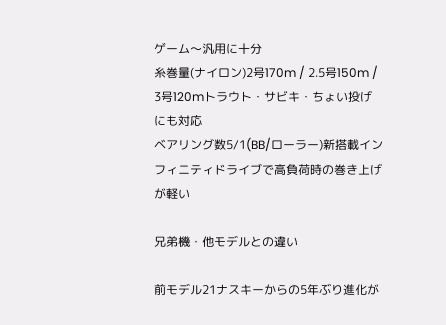ゲーム〜汎用に十分
糸巻量(ナイロン)2号170m / 2.5号150m / 3号120mトラウト・サビキ・ちょい投げにも対応
ベアリング数5/1(BB/ローラー)新搭載インフィニティドライブで高負荷時の巻き上げが軽い

兄弟機・他モデルとの違い

前モデル21ナスキーからの5年ぶり進化が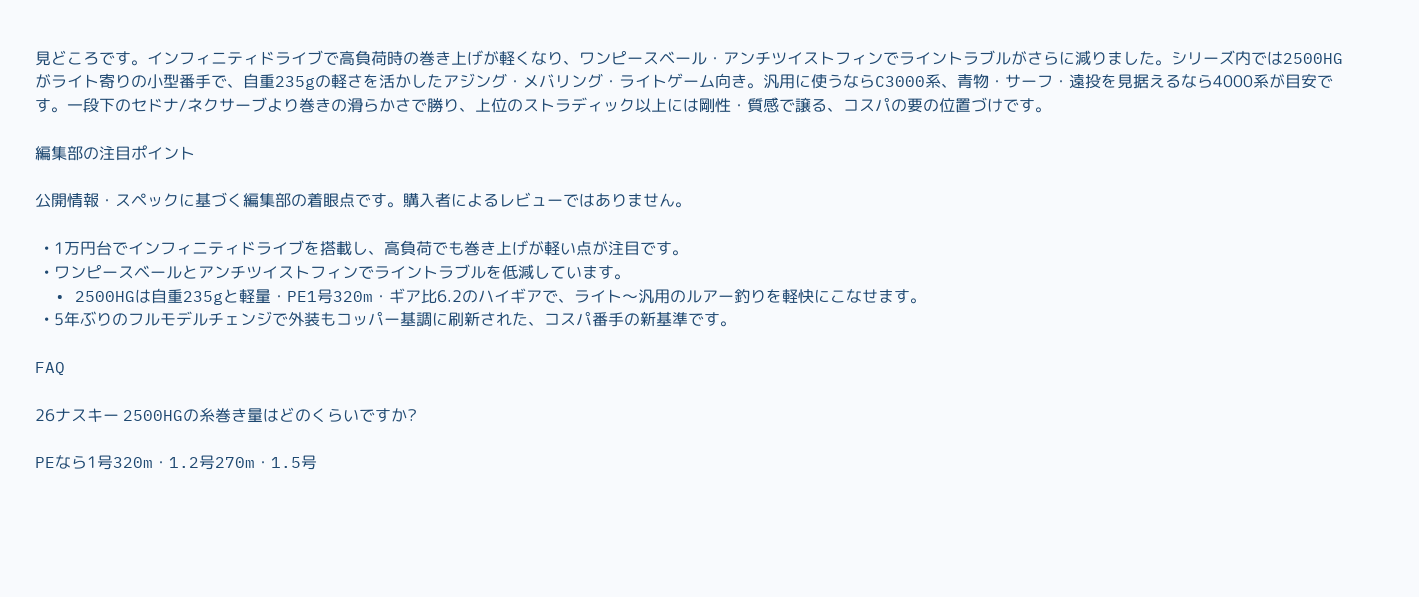見どころです。インフィニティドライブで高負荷時の巻き上げが軽くなり、ワンピースベール・アンチツイストフィンでライントラブルがさらに減りました。シリーズ内では2500HGがライト寄りの小型番手で、自重235gの軽さを活かしたアジング・メバリング・ライトゲーム向き。汎用に使うならC3000系、青物・サーフ・遠投を見据えるなら4000系が目安です。一段下のセドナ/ネクサーブより巻きの滑らかさで勝り、上位のストラディック以上には剛性・質感で譲る、コスパの要の位置づけです。

編集部の注目ポイント

公開情報・スペックに基づく編集部の着眼点です。購入者によるレビューではありません。

  • 1万円台でインフィニティドライブを搭載し、高負荷でも巻き上げが軽い点が注目です。
  • ワンピースベールとアンチツイストフィンでライントラブルを低減しています。
  • 2500HGは自重235gと軽量・PE1号320m・ギア比6.2のハイギアで、ライト〜汎用のルアー釣りを軽快にこなせます。
  • 5年ぶりのフルモデルチェンジで外装もコッパー基調に刷新された、コスパ番手の新基準です。

FAQ

26ナスキー 2500HGの糸巻き量はどのくらいですか?

PEなら1号320m・1.2号270m・1.5号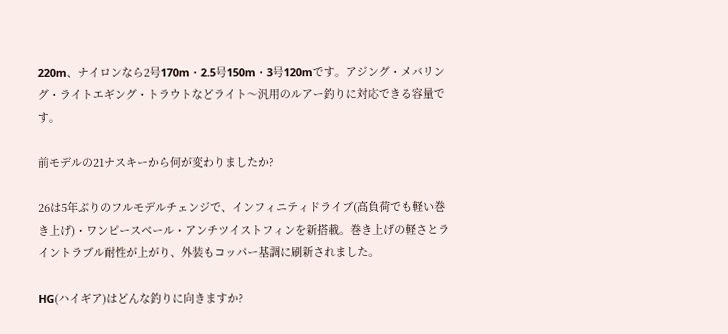220m、ナイロンなら2号170m・2.5号150m・3号120mです。アジング・メバリング・ライトエギング・トラウトなどライト〜汎用のルアー釣りに対応できる容量です。

前モデルの21ナスキーから何が変わりましたか?

26は5年ぶりのフルモデルチェンジで、インフィニティドライブ(高負荷でも軽い巻き上げ)・ワンピースベール・アンチツイストフィンを新搭載。巻き上げの軽さとライントラブル耐性が上がり、外装もコッパー基調に刷新されました。

HG(ハイギア)はどんな釣りに向きますか?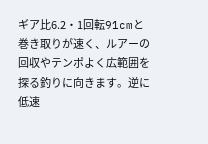ギア比6.2・1回転91cmと巻き取りが速く、ルアーの回収やテンポよく広範囲を探る釣りに向きます。逆に低速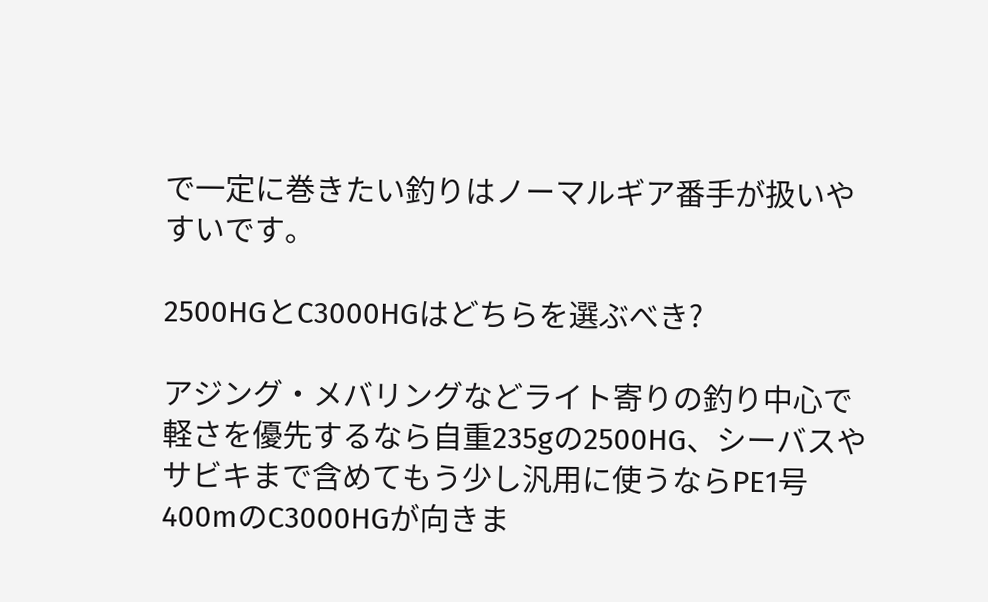で一定に巻きたい釣りはノーマルギア番手が扱いやすいです。

2500HGとC3000HGはどちらを選ぶべき?

アジング・メバリングなどライト寄りの釣り中心で軽さを優先するなら自重235gの2500HG、シーバスやサビキまで含めてもう少し汎用に使うならPE1号400mのC3000HGが向きま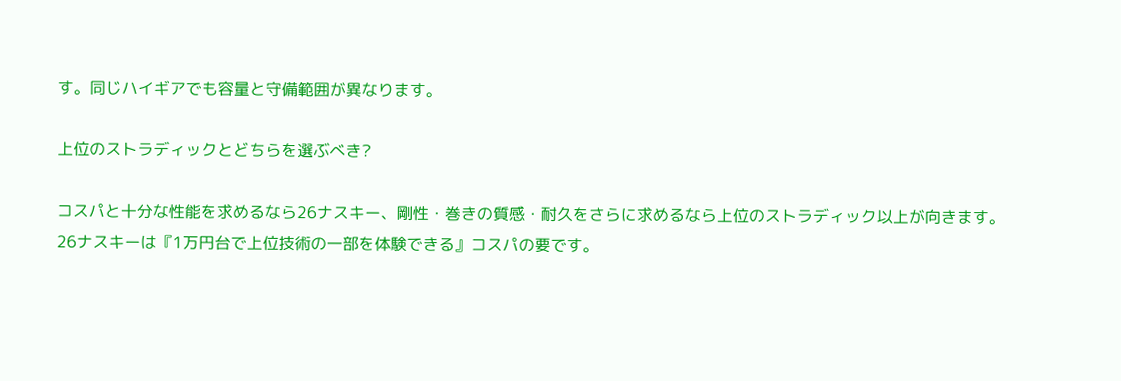す。同じハイギアでも容量と守備範囲が異なります。

上位のストラディックとどちらを選ぶべき?

コスパと十分な性能を求めるなら26ナスキー、剛性・巻きの質感・耐久をさらに求めるなら上位のストラディック以上が向きます。26ナスキーは『1万円台で上位技術の一部を体験できる』コスパの要です。